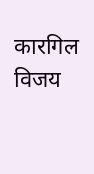कारगिल विजय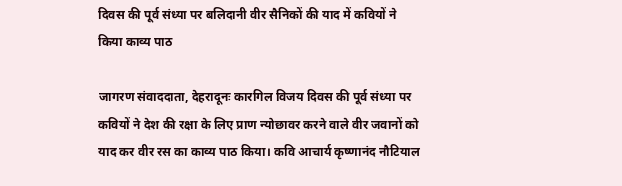दिवस की पूर्व संध्या पर बलिदानी वीर सैनिकों की याद में कवियों ने किया काव्य पाठ

जागरण संवाददाता, देहरादूनः कारगिल विजय दिवस की पूर्व संध्या पर कवियों ने देश की रक्षा के लिए प्राण न्योछावर करने वाले वीर जवानों को याद कर वीर रस का काव्य पाठ किया। कवि आचार्य कृष्णानंद नौटियाल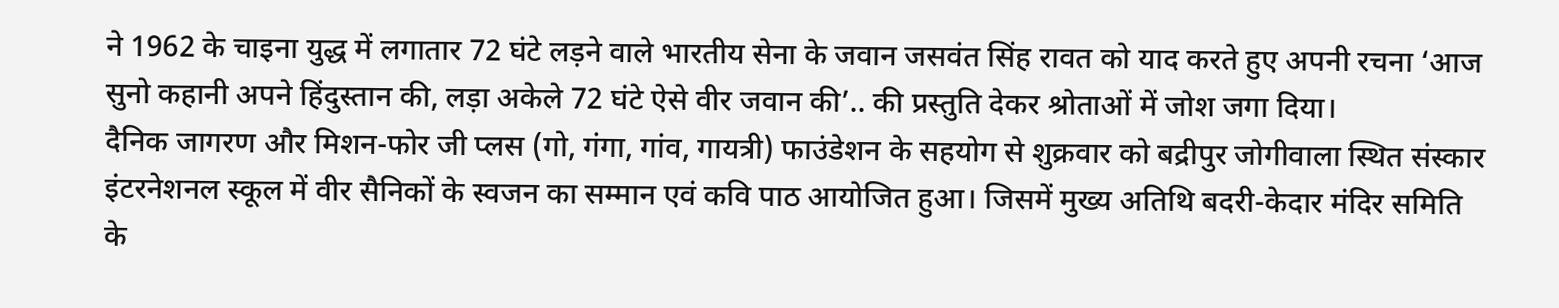ने 1962 के चाइना युद्ध में लगातार 72 घंटे लड़ने वाले भारतीय सेना के जवान जसवंत सिंह रावत को याद करते हुए अपनी रचना ‘आज सुनो कहानी अपने हिंदुस्तान की, लड़ा अकेले 72 घंटे ऐसे वीर जवान की’.. की प्रस्तुति देकर श्रोताओं में जोश जगा दिया।
दैनिक जागरण और मिशन-फोर जी प्लस (गो, गंगा, गांव, गायत्री) फाउंडेशन के सहयोग से शुक्रवार को बद्रीपुर जोगीवाला स्थित संस्कार इंटरनेशनल स्कूल में वीर सैनिकों के स्वजन का सम्मान एवं कवि पाठ आयोजित हुआ। जिसमें मुख्य अतिथि बदरी-केदार मंदिर समिति के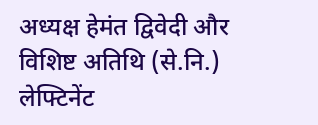अध्यक्ष हेमंत द्विवेदी और विशिष्ट अतिथि (से.नि.) लेफ्टिनेंट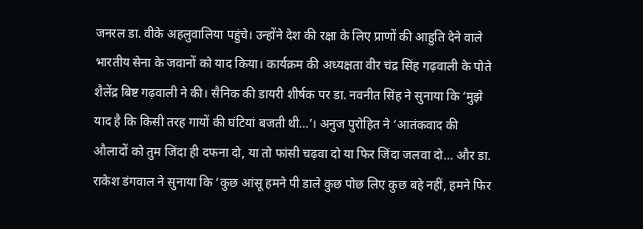जनरल डा. वीके अहलुवालिया पहुंचे। उन्होंने देश की रक्षा के लिए प्राणों की आहुति देने वाले भारतीय सेना के जवानों को याद किया। कार्यक्रम की अध्यक्षता वीर चंद्र सिंह गढ़वाली के पोते शैलेंद्र बिष्ट गढ़वाली ने की। सैनिक की डायरी शीर्षक पर डा. नवनीत सिंह ने सुनाया कि ‘मुझे याद है कि किसी तरह गायों की घंटियां बजती थी…’। अनुज पुरोहित ने ‘आतंकवाद की औलादों को तुम जिंदा ही दफना दो, या तो फांसी चढ़वा दो या फिर जिंदा जलवा दो… और डा. राकेश डंगवाल ने सुनाया कि ‘कुछ आंसू हमने पी डाले कुछ पोछ लिए कुछ बहे नहीं, हमने फिर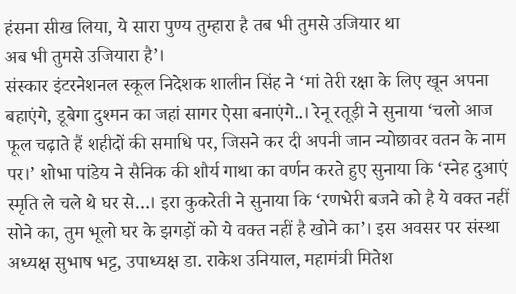हंसना सीख लिया, ये सारा पुण्य तुम्हारा है तब भी तुमसे उजियार था
अब भी तुमसे उजियारा है’।
संस्कार इंटरनेशनल स्कूल निदेशक शालीन सिंह ने ‘मां तेरी रक्षा के लिए खून अपना बहाएंगे, डूबेगा दुश्मन का जहां सागर ऐसा बनाएंगे..। रेनू रतूड़ी ने सुनाया ‘चलो आज फूल चढ़ाते हैं शहीदों की समाधि पर, जिसने कर दी अपनी जान न्योछावर वतन के नाम पर।’ शोभा पांडेय ने सैनिक की शौर्य गाथा का वर्णन करते हुए सुनाया कि ‘स्नेह दुआएं स्मृति ले चले थे घर से…। इरा कुकरेती ने सुनाया कि ‘रणभेरी बजने को है ये वक्त नहीं सोने का, तुम भूलो घर के झगड़ों को ये वक्त नहीं है खोने का’। इस अवसर पर संस्था अध्यक्ष सुभाष भट्ट, उपाध्यक्ष डा. राकेश उनियाल, महामंत्री मितेश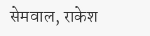सेमवाल, राकेश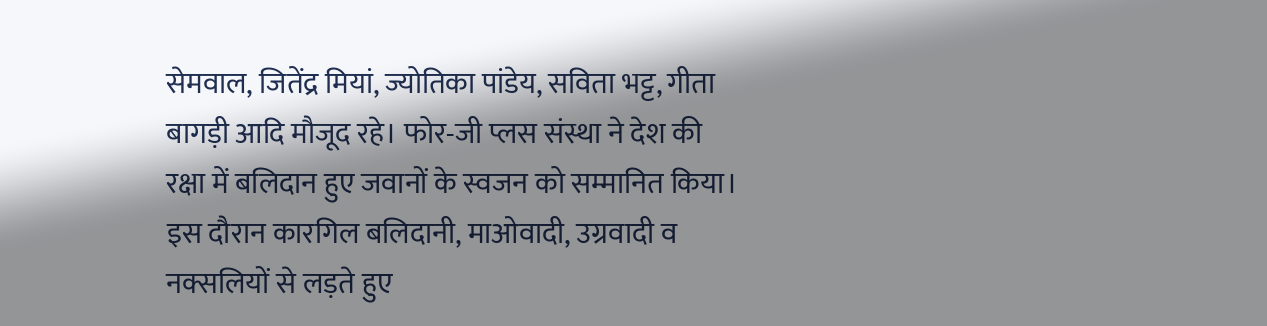सेमवाल, जितेंद्र मियां, ज्योतिका पांडेय, सविता भट्ट, गीता बागड़ी आदि मौजूद रहे। फोर-जी प्लस संस्था ने देश की रक्षा में बलिदान हुए जवानों के स्वजन को सम्मानित किया।
इस दौरान कारगिल बलिदानी, माओवादी, उग्रवादी व नक्सलियों से लड़ते हुए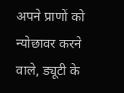अपने प्राणों को न्योछावर करने वाले, ड्यूटी के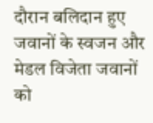दौरान बलिदान हुए जवानों के स्वजन और मेडल विजेता जवानों को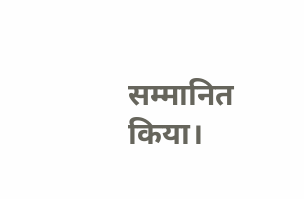सम्मानित किया।